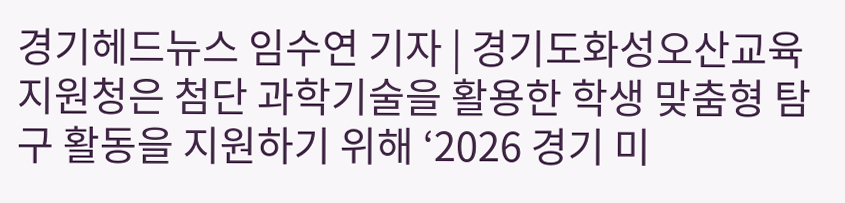경기헤드뉴스 임수연 기자 | 경기도화성오산교육지원청은 첨단 과학기술을 활용한 학생 맞춤형 탐구 활동을 지원하기 위해 ‘2026 경기 미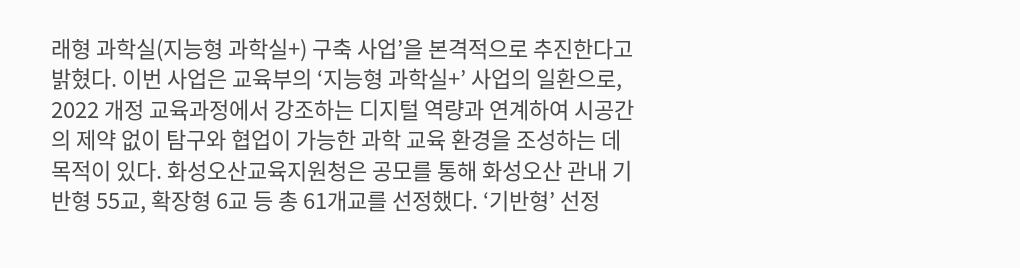래형 과학실(지능형 과학실+) 구축 사업’을 본격적으로 추진한다고 밝혔다. 이번 사업은 교육부의 ‘지능형 과학실+’ 사업의 일환으로, 2022 개정 교육과정에서 강조하는 디지털 역량과 연계하여 시공간의 제약 없이 탐구와 협업이 가능한 과학 교육 환경을 조성하는 데 목적이 있다. 화성오산교육지원청은 공모를 통해 화성오산 관내 기반형 55교, 확장형 6교 등 총 61개교를 선정했다. ‘기반형’ 선정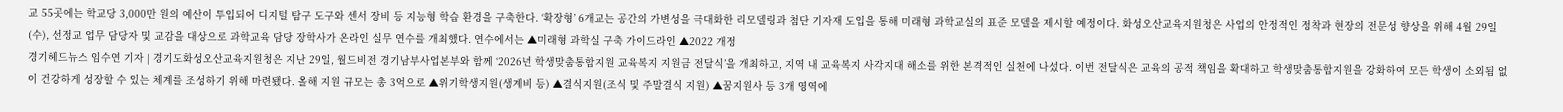교 55곳에는 학교당 3,000만 원의 예산이 투입되어 디지털 탐구 도구와 센서 장비 등 지능형 학습 환경을 구축한다. ‘확장형’ 6개교는 공간의 가변성을 극대화한 리모델링과 첨단 기자재 도입을 통해 미래형 과학교실의 표준 모델을 제시할 예정이다. 화성오산교육지원청은 사업의 안정적인 정착과 현장의 전문성 향상을 위해 4월 29일(수), 선정교 업무 담당자 및 교감을 대상으로 과학교육 담당 장학사가 온라인 실무 연수를 개최했다. 연수에서는 ▲미래형 과학실 구축 가이드라인 ▲2022 개정
경기헤드뉴스 임수연 기자 | 경기도화성오산교육지원청은 지난 29일, 월드비전 경기남부사업본부와 함께 ‘2026년 학생맞춤통합지원 교육복지 지원금 전달식’을 개최하고, 지역 내 교육복지 사각지대 해소를 위한 본격적인 실천에 나섰다. 이번 전달식은 교육의 공적 책임을 확대하고 학생맞춤통합지원을 강화하여 모든 학생이 소외됨 없이 건강하게 성장할 수 있는 체계를 조성하기 위해 마련됐다. 올해 지원 규모는 총 3억으로 ▲위기학생지원(생계비 등) ▲결식지원(조식 및 주말결식 지원) ▲꿈지원사 등 3개 영역에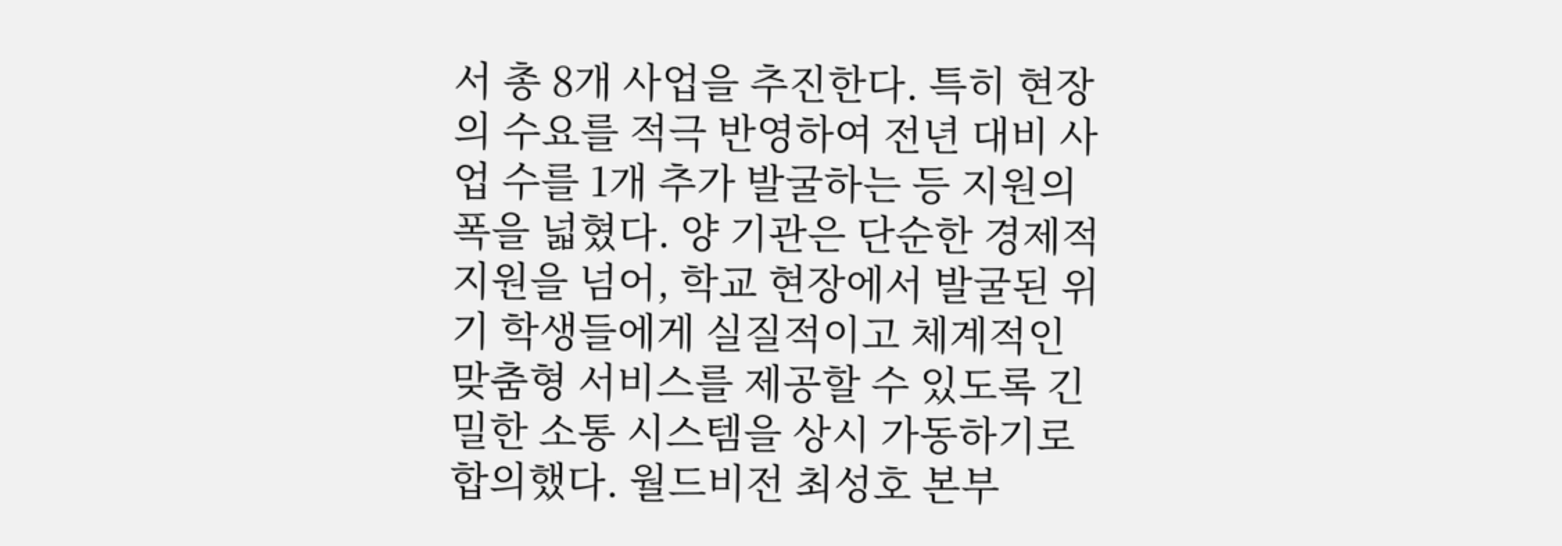서 총 8개 사업을 추진한다. 특히 현장의 수요를 적극 반영하여 전년 대비 사업 수를 1개 추가 발굴하는 등 지원의 폭을 넓혔다. 양 기관은 단순한 경제적 지원을 넘어, 학교 현장에서 발굴된 위기 학생들에게 실질적이고 체계적인 맞춤형 서비스를 제공할 수 있도록 긴밀한 소통 시스템을 상시 가동하기로 합의했다. 월드비전 최성호 본부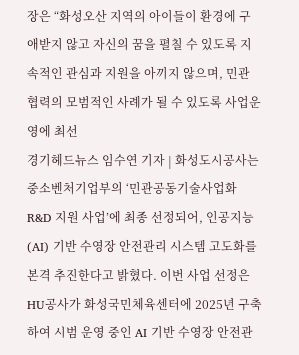장은 “화성오산 지역의 아이들이 환경에 구애받지 않고 자신의 꿈을 펼칠 수 있도록 지속적인 관심과 지원을 아끼지 않으며, 민관 협력의 모범적인 사례가 될 수 있도록 사업운영에 최선
경기헤드뉴스 임수연 기자 | 화성도시공사는 중소벤처기업부의 ‘민관공동기술사업화 R&D 지원 사업’에 최종 선정되어, 인공지능(AI) 기반 수영장 안전관리 시스템 고도화를 본격 추진한다고 밝혔다. 이번 사업 선정은 HU공사가 화성국민체육센터에 2025년 구축하여 시범 운영 중인 AI 기반 수영장 안전관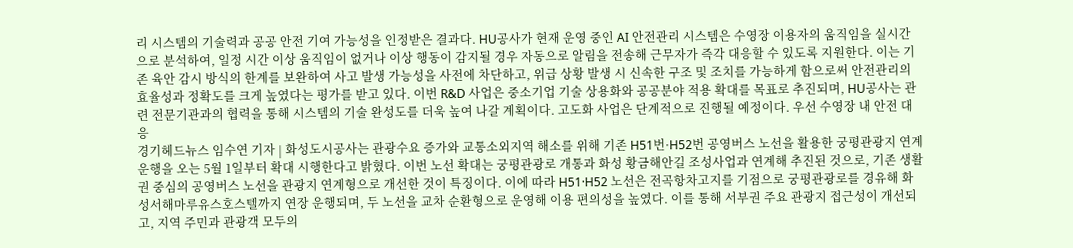리 시스템의 기술력과 공공 안전 기여 가능성을 인정받은 결과다. HU공사가 현재 운영 중인 AI 안전관리 시스템은 수영장 이용자의 움직임을 실시간으로 분석하여, 일정 시간 이상 움직임이 없거나 이상 행동이 감지될 경우 자동으로 알림을 전송해 근무자가 즉각 대응할 수 있도록 지원한다. 이는 기존 육안 감시 방식의 한계를 보완하여 사고 발생 가능성을 사전에 차단하고, 위급 상황 발생 시 신속한 구조 및 조치를 가능하게 함으로써 안전관리의 효율성과 정확도를 크게 높였다는 평가를 받고 있다. 이번 R&D 사업은 중소기업 기술 상용화와 공공분야 적용 확대를 목표로 추진되며, HU공사는 관련 전문기관과의 협력을 통해 시스템의 기술 완성도를 더욱 높여 나갈 계획이다. 고도화 사업은 단계적으로 진행될 예정이다. 우선 수영장 내 안전 대응
경기헤드뉴스 임수연 기자 | 화성도시공사는 관광수요 증가와 교통소외지역 해소를 위해 기존 H51번·H52번 공영버스 노선을 활용한 궁평관광지 연계 운행을 오는 5월 1일부터 확대 시행한다고 밝혔다. 이번 노선 확대는 궁평관광로 개통과 화성 황금해안길 조성사업과 연계해 추진된 것으로, 기존 생활권 중심의 공영버스 노선을 관광지 연계형으로 개선한 것이 특징이다. 이에 따라 H51·H52 노선은 전곡항차고지를 기점으로 궁평관광로를 경유해 화성서해마루유스호스텔까지 연장 운행되며, 두 노선을 교차 순환형으로 운영해 이용 편의성을 높였다. 이를 통해 서부권 주요 관광지 접근성이 개선되고, 지역 주민과 관광객 모두의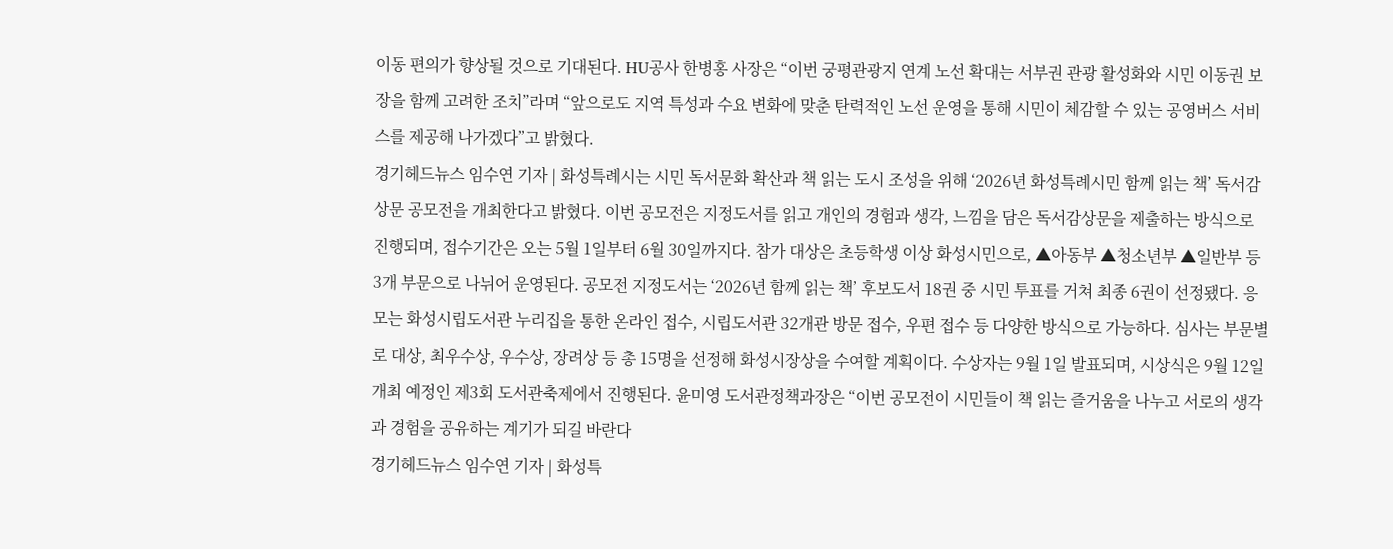이동 편의가 향상될 것으로 기대된다. HU공사 한병홍 사장은 “이번 궁평관광지 연계 노선 확대는 서부권 관광 활성화와 시민 이동권 보장을 함께 고려한 조치”라며 “앞으로도 지역 특성과 수요 변화에 맞춘 탄력적인 노선 운영을 통해 시민이 체감할 수 있는 공영버스 서비스를 제공해 나가겠다”고 밝혔다.
경기헤드뉴스 임수연 기자 | 화성특례시는 시민 독서문화 확산과 책 읽는 도시 조성을 위해 ‘2026년 화성특례시민 함께 읽는 책’ 독서감상문 공모전을 개최한다고 밝혔다. 이번 공모전은 지정도서를 읽고 개인의 경험과 생각, 느낌을 담은 독서감상문을 제출하는 방식으로 진행되며, 접수기간은 오는 5월 1일부터 6월 30일까지다. 참가 대상은 초등학생 이상 화성시민으로, ▲아동부 ▲청소년부 ▲일반부 등 3개 부문으로 나뉘어 운영된다. 공모전 지정도서는 ‘2026년 함께 읽는 책’ 후보도서 18권 중 시민 투표를 거쳐 최종 6권이 선정됐다. 응모는 화성시립도서관 누리집을 통한 온라인 접수, 시립도서관 32개관 방문 접수, 우편 접수 등 다양한 방식으로 가능하다. 심사는 부문별로 대상, 최우수상, 우수상, 장려상 등 총 15명을 선정해 화성시장상을 수여할 계획이다. 수상자는 9월 1일 발표되며, 시상식은 9월 12일 개최 예정인 제3회 도서관축제에서 진행된다. 윤미영 도서관정책과장은 “이번 공모전이 시민들이 책 읽는 즐거움을 나누고 서로의 생각과 경험을 공유하는 계기가 되길 바란다
경기헤드뉴스 임수연 기자 | 화성특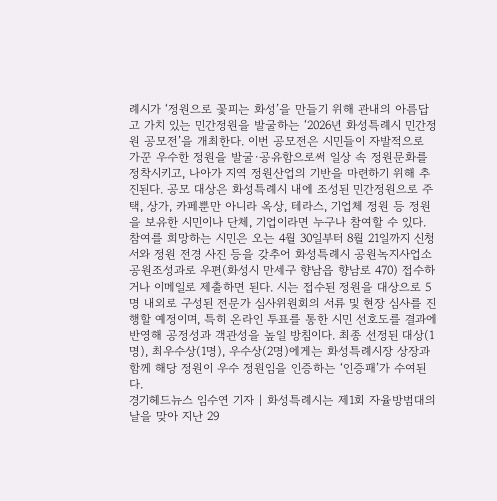례시가 ‘정원으로 꽃피는 화성’을 만들기 위해 관내의 아름답고 가치 있는 민간정원을 발굴하는 ‘2026년 화성특례시 민간정원 공모전’을 개최한다. 이번 공모전은 시민들이 자발적으로 가꾼 우수한 정원을 발굴·공유함으로써 일상 속 정원문화를 정착시키고, 나아가 지역 정원산업의 기반을 마련하기 위해 추진된다. 공모 대상은 화성특례시 내에 조성된 민간정원으로 주택, 상가, 카페뿐만 아니라 옥상, 테라스, 기업체 정원 등 정원을 보유한 시민이나 단체, 기업이라면 누구나 참여할 수 있다. 참여를 희망하는 시민은 오는 4월 30일부터 8월 21일까지 신청서와 정원 전경 사진 등을 갖추어 화성특례시 공원녹지사업소 공원조성과로 우편(화성시 만세구 향남읍 향남로 470) 접수하거나 이메일로 제출하면 된다. 시는 접수된 정원을 대상으로 5명 내외로 구성된 전문가 심사위원회의 서류 및 현장 심사를 진행할 예정이며, 특히 온라인 투표를 통한 시민 선호도를 결과에 반영해 공정성과 객관성을 높일 방침이다. 최종 선정된 대상(1명), 최우수상(1명), 우수상(2명)에게는 화성특례시장 상장과 함께 해당 정원이 우수 정원임을 인증하는 ‘인증패’가 수여된다.
경기헤드뉴스 임수연 기자 | 화성특례시는 제1회 자율방범대의 날을 맞아 지난 29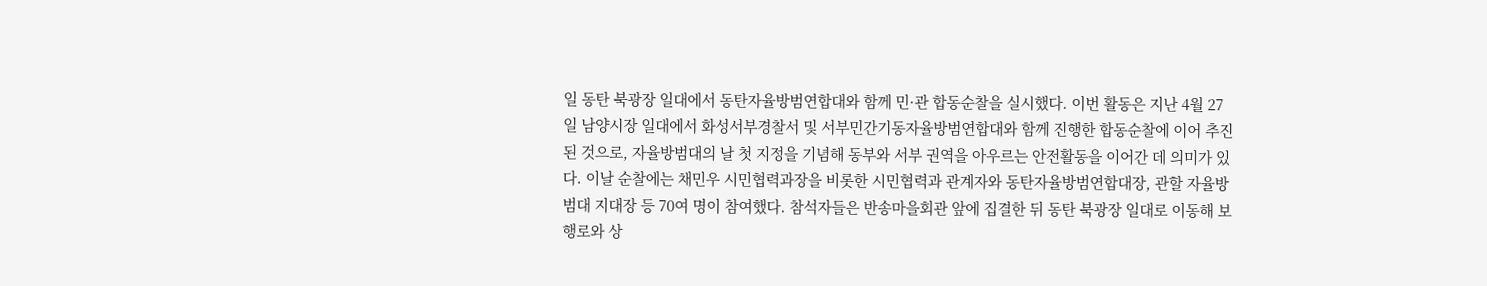일 동탄 북광장 일대에서 동탄자율방범연합대와 함께 민·관 합동순찰을 실시했다. 이번 활동은 지난 4월 27일 남양시장 일대에서 화성서부경찰서 및 서부민간기동자율방범연합대와 함께 진행한 합동순찰에 이어 추진된 것으로, 자율방범대의 날 첫 지정을 기념해 동부와 서부 권역을 아우르는 안전활동을 이어간 데 의미가 있다. 이날 순찰에는 채민우 시민협력과장을 비롯한 시민협력과 관계자와 동탄자율방범연합대장, 관할 자율방범대 지대장 등 70여 명이 참여했다. 참석자들은 반송마을회관 앞에 집결한 뒤 동탄 북광장 일대로 이동해 보행로와 상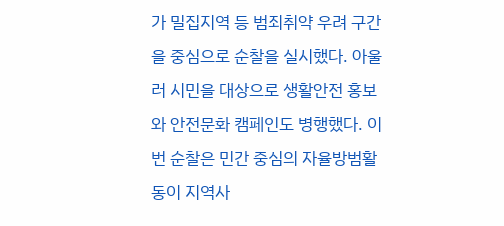가 밀집지역 등 범죄취약 우려 구간을 중심으로 순찰을 실시했다. 아울러 시민을 대상으로 생활안전 홍보와 안전문화 캠페인도 병행했다. 이번 순찰은 민간 중심의 자율방범활동이 지역사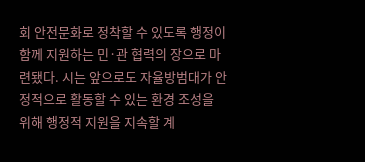회 안전문화로 정착할 수 있도록 행정이 함께 지원하는 민·관 협력의 장으로 마련됐다. 시는 앞으로도 자율방범대가 안정적으로 활동할 수 있는 환경 조성을 위해 행정적 지원을 지속할 계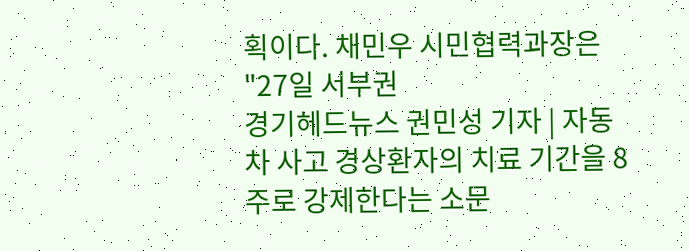획이다. 채민우 시민협력과장은 "27일 서부권
경기헤드뉴스 권민성 기자 | 자동차 사고 경상환자의 치료 기간을 8주로 강제한다는 소문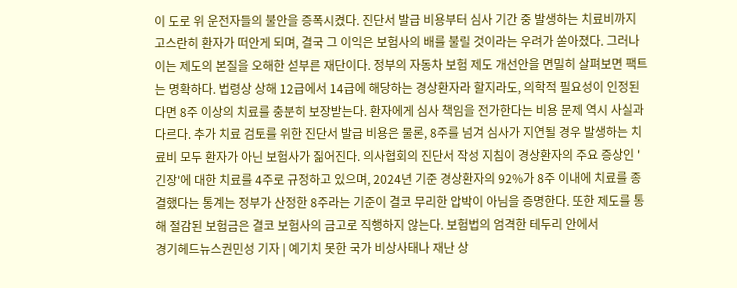이 도로 위 운전자들의 불안을 증폭시켰다. 진단서 발급 비용부터 심사 기간 중 발생하는 치료비까지 고스란히 환자가 떠안게 되며, 결국 그 이익은 보험사의 배를 불릴 것이라는 우려가 쏟아졌다. 그러나 이는 제도의 본질을 오해한 섣부른 재단이다. 정부의 자동차 보험 제도 개선안을 면밀히 살펴보면 팩트는 명확하다. 법령상 상해 12급에서 14급에 해당하는 경상환자라 할지라도, 의학적 필요성이 인정된다면 8주 이상의 치료를 충분히 보장받는다. 환자에게 심사 책임을 전가한다는 비용 문제 역시 사실과 다르다. 추가 치료 검토를 위한 진단서 발급 비용은 물론, 8주를 넘겨 심사가 지연될 경우 발생하는 치료비 모두 환자가 아닌 보험사가 짊어진다. 의사협회의 진단서 작성 지침이 경상환자의 주요 증상인 '긴장'에 대한 치료를 4주로 규정하고 있으며, 2024년 기준 경상환자의 92%가 8주 이내에 치료를 종결했다는 통계는 정부가 산정한 8주라는 기준이 결코 무리한 압박이 아님을 증명한다. 또한 제도를 통해 절감된 보험금은 결코 보험사의 금고로 직행하지 않는다. 보험법의 엄격한 테두리 안에서
경기헤드뉴스권민성 기자 | 예기치 못한 국가 비상사태나 재난 상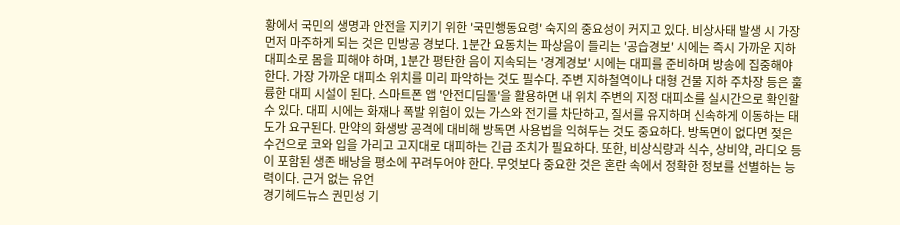황에서 국민의 생명과 안전을 지키기 위한 '국민행동요령' 숙지의 중요성이 커지고 있다. 비상사태 발생 시 가장 먼저 마주하게 되는 것은 민방공 경보다. 1분간 요동치는 파상음이 들리는 '공습경보' 시에는 즉시 가까운 지하 대피소로 몸을 피해야 하며, 1분간 평탄한 음이 지속되는 '경계경보' 시에는 대피를 준비하며 방송에 집중해야 한다. 가장 가까운 대피소 위치를 미리 파악하는 것도 필수다. 주변 지하철역이나 대형 건물 지하 주차장 등은 훌륭한 대피 시설이 된다. 스마트폰 앱 '안전디딤돌'을 활용하면 내 위치 주변의 지정 대피소를 실시간으로 확인할 수 있다. 대피 시에는 화재나 폭발 위험이 있는 가스와 전기를 차단하고, 질서를 유지하며 신속하게 이동하는 태도가 요구된다. 만약의 화생방 공격에 대비해 방독면 사용법을 익혀두는 것도 중요하다. 방독면이 없다면 젖은 수건으로 코와 입을 가리고 고지대로 대피하는 긴급 조치가 필요하다. 또한, 비상식량과 식수, 상비약, 라디오 등이 포함된 생존 배낭을 평소에 꾸려두어야 한다. 무엇보다 중요한 것은 혼란 속에서 정확한 정보를 선별하는 능력이다. 근거 없는 유언
경기헤드뉴스 권민성 기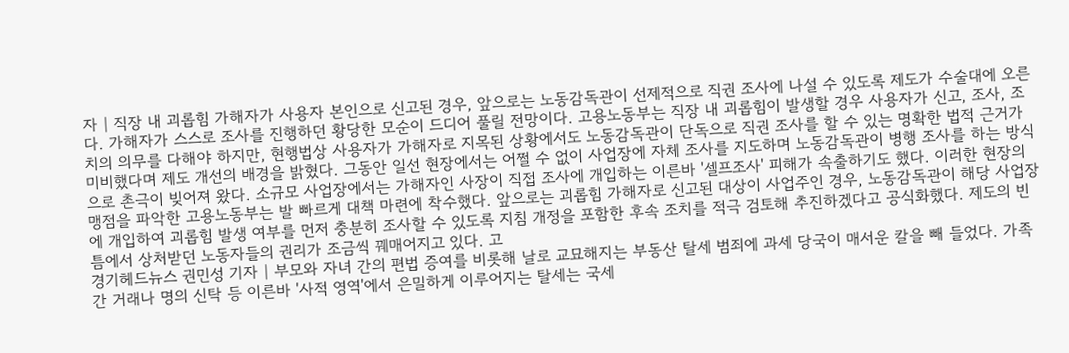자 | 직장 내 괴롭힘 가해자가 사용자 본인으로 신고된 경우, 앞으로는 노동감독관이 선제적으로 직권 조사에 나설 수 있도록 제도가 수술대에 오른다. 가해자가 스스로 조사를 진행하던 황당한 모순이 드디어 풀릴 전망이다. 고용노동부는 직장 내 괴롭힘이 발생할 경우 사용자가 신고, 조사, 조치의 의무를 다해야 하지만, 현행법상 사용자가 가해자로 지목된 상황에서도 노동감독관이 단독으로 직권 조사를 할 수 있는 명확한 법적 근거가 미비했다며 제도 개선의 배경을 밝혔다. 그동안 일선 현장에서는 어쩔 수 없이 사업장에 자체 조사를 지도하며 노동감독관이 병행 조사를 하는 방식으로 촌극이 빚어져 왔다. 소규모 사업장에서는 가해자인 사장이 직접 조사에 개입하는 이른바 '셀프조사' 피해가 속출하기도 했다. 이러한 현장의 맹점을 파악한 고용노동부는 발 빠르게 대책 마련에 착수했다. 앞으로는 괴롭힘 가해자로 신고된 대상이 사업주인 경우, 노동감독관이 해당 사업장에 개입하여 괴롭힘 발생 여부를 먼저 충분히 조사할 수 있도록 지침 개정을 포함한 후속 조치를 적극 검토해 추진하겠다고 공식화했다. 제도의 빈틈에서 상처받던 노동자들의 권리가 조금씩 꿰매어지고 있다. 고
경기헤드뉴스 권민성 기자 | 부모와 자녀 간의 편법 증여를 비롯해 날로 교묘해지는 부동산 탈세 범죄에 과세 당국이 매서운 칼을 빼 들었다. 가족 간 거래나 명의 신탁 등 이른바 '사적 영역'에서 은밀하게 이루어지는 탈세는 국세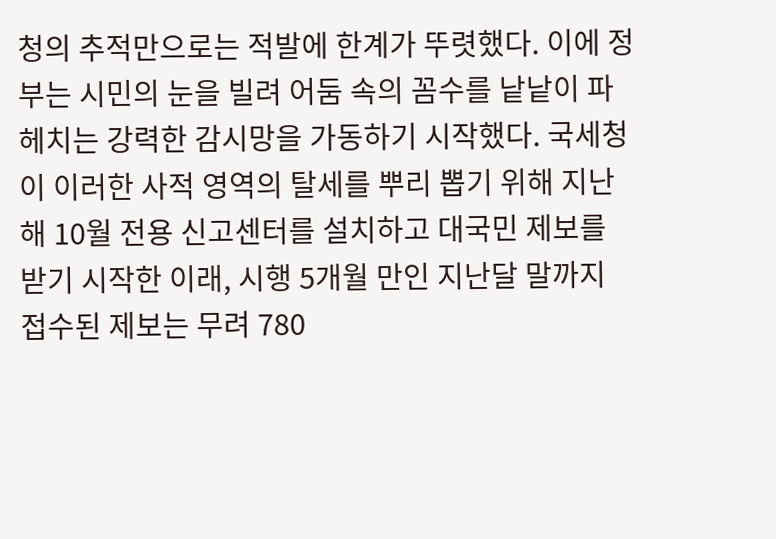청의 추적만으로는 적발에 한계가 뚜렷했다. 이에 정부는 시민의 눈을 빌려 어둠 속의 꼼수를 낱낱이 파헤치는 강력한 감시망을 가동하기 시작했다. 국세청이 이러한 사적 영역의 탈세를 뿌리 뽑기 위해 지난해 10월 전용 신고센터를 설치하고 대국민 제보를 받기 시작한 이래, 시행 5개월 만인 지난달 말까지 접수된 제보는 무려 780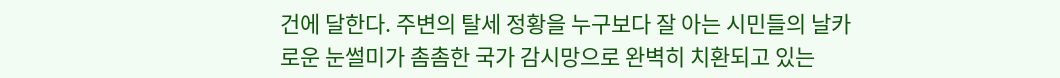건에 달한다. 주변의 탈세 정황을 누구보다 잘 아는 시민들의 날카로운 눈썰미가 촘촘한 국가 감시망으로 완벽히 치환되고 있는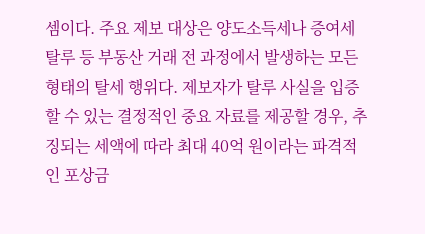셈이다. 주요 제보 대상은 양도소득세나 증여세 탈루 등 부동산 거래 전 과정에서 발생하는 모든 형태의 탈세 행위다. 제보자가 탈루 사실을 입증할 수 있는 결정적인 중요 자료를 제공할 경우, 추징되는 세액에 따라 최대 40억 원이라는 파격적인 포상금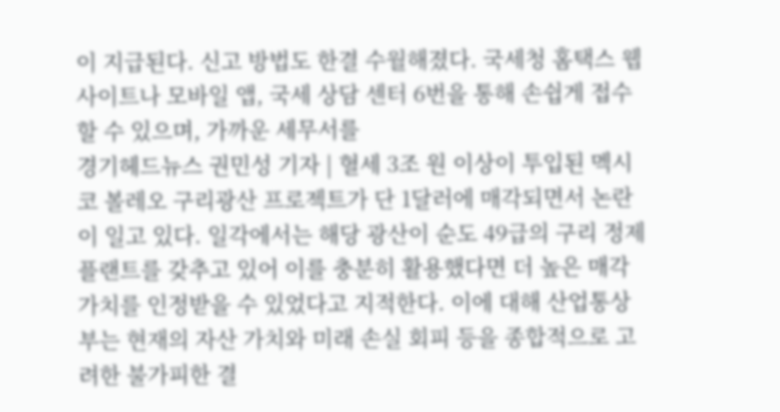이 지급된다. 신고 방법도 한결 수월해졌다. 국세청 홈택스 웹사이트나 모바일 앱, 국세 상담 센터 6번을 통해 손쉽게 접수할 수 있으며, 가까운 세무서를
경기헤드뉴스 권민성 기자 | 혈세 3조 원 이상이 투입된 멕시코 볼레오 구리광산 프로젝트가 단 1달러에 매각되면서 논란이 일고 있다. 일각에서는 해당 광산이 순도 49급의 구리 정제 플랜트를 갖추고 있어 이를 충분히 활용했다면 더 높은 매각 가치를 인정받을 수 있었다고 지적한다. 이에 대해 산업통상부는 현재의 자산 가치와 미래 손실 회피 등을 종합적으로 고려한 불가피한 결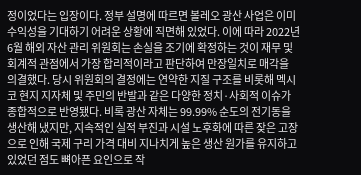정이었다는 입장이다. 정부 설명에 따르면 볼레오 광산 사업은 이미 수익성을 기대하기 어려운 상황에 직면해 있었다. 이에 따라 2022년 6월 해외 자산 관리 위원회는 손실을 조기에 확정하는 것이 재무 및 회계적 관점에서 가장 합리적이라고 판단하여 만장일치로 매각을 의결했다. 당시 위원회의 결정에는 연약한 지질 구조를 비롯해 멕시코 현지 지자체 및 주민의 반발과 같은 다양한 정치·사회적 이슈가 종합적으로 반영됐다. 비록 광산 자체는 99.99% 순도의 전기동을 생산해 냈지만, 지속적인 실적 부진과 시설 노후화에 따른 잦은 고장으로 인해 국제 구리 가격 대비 지나치게 높은 생산 원가를 유지하고 있었던 점도 뼈아픈 요인으로 작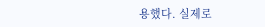용했다. 실제로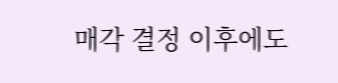매각 결정 이후에도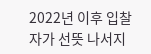2022년 이후 입찰자가 선뜻 나서지